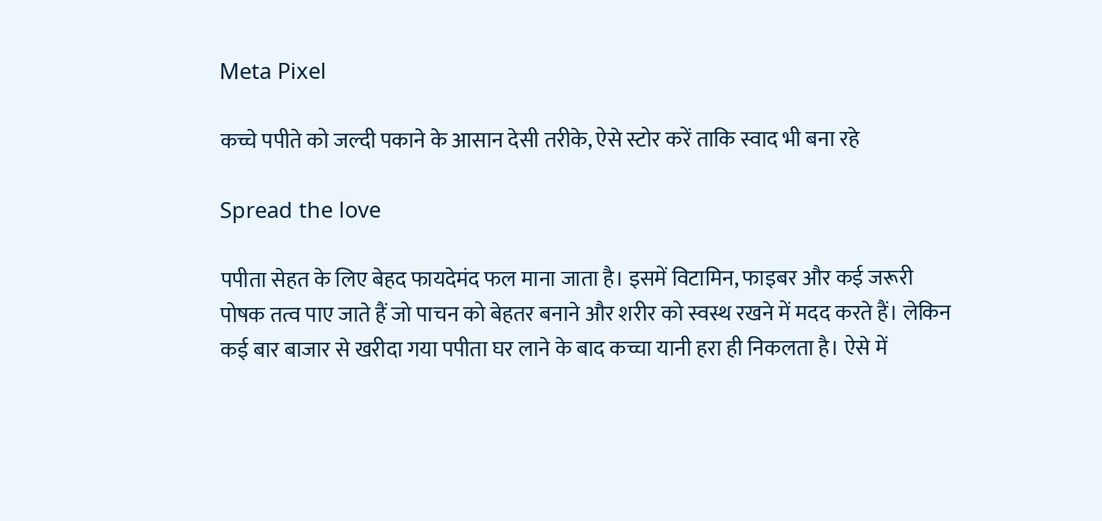Meta Pixel

कच्चे पपीते को जल्दी पकाने के आसान देसी तरीके, ऐसे स्टोर करें ताकि स्वाद भी बना रहे

Spread the love

पपीता सेहत के लिए बेहद फायदेमंद फल माना जाता है। इसमें विटामिन, फाइबर और कई जरूरी पोषक तत्व पाए जाते हैं जो पाचन को बेहतर बनाने और शरीर को स्वस्थ रखने में मदद करते हैं। लेकिन कई बार बाजार से खरीदा गया पपीता घर लाने के बाद कच्चा यानी हरा ही निकलता है। ऐसे में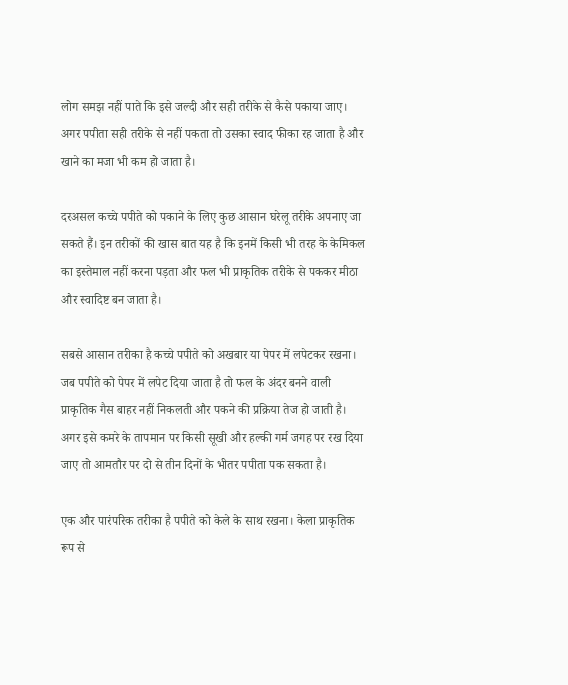लोग समझ नहीं पाते कि इसे जल्दी और सही तरीके से कैसे पकाया जाए। अगर पपीता सही तरीके से नहीं पकता तो उसका स्वाद फीका रह जाता है और खाने का मजा भी कम हो जाता है।

दरअसल कच्चे पपीते को पकाने के लिए कुछ आसान घरेलू तरीके अपनाए जा सकते हैं। इन तरीकों की खास बात यह है कि इनमें किसी भी तरह के केमिकल का इस्तेमाल नहीं करना पड़ता और फल भी प्राकृतिक तरीके से पककर मीठा और स्वादिष्ट बन जाता है।

सबसे आसान तरीका है कच्चे पपीते को अखबार या पेपर में लपेटकर रखना। जब पपीते को पेपर में लपेट दिया जाता है तो फल के अंदर बनने वाली प्राकृतिक गैस बाहर नहीं निकलती और पकने की प्रक्रिया तेज हो जाती है। अगर इसे कमरे के तापमान पर किसी सूखी और हल्की गर्म जगह पर रख दिया जाए तो आमतौर पर दो से तीन दिनों के भीतर पपीता पक सकता है।

एक और पारंपरिक तरीका है पपीते को केले के साथ रखना। केला प्राकृतिक रूप से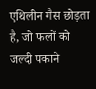एथिलीन गैस छोड़ता है, जो फलों को जल्दी पकाने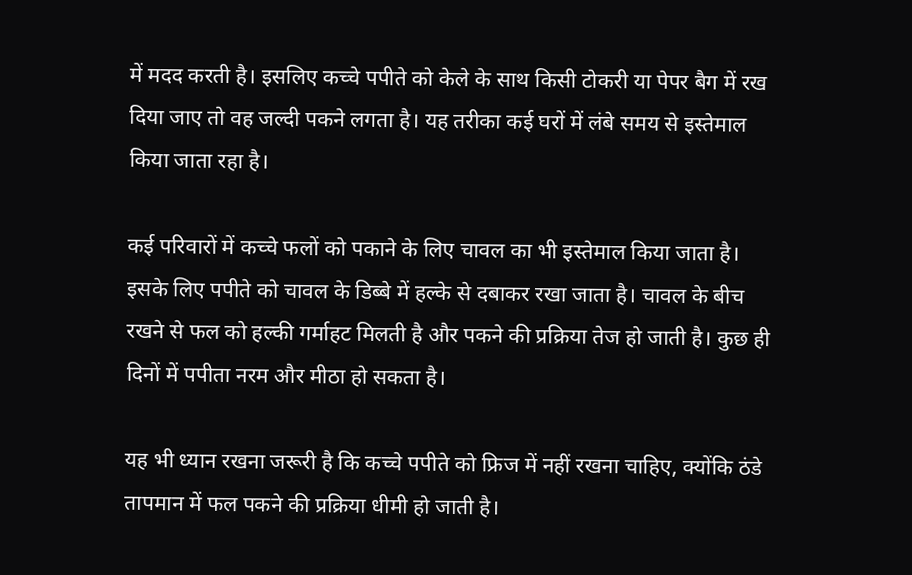में मदद करती है। इसलिए कच्चे पपीते को केले के साथ किसी टोकरी या पेपर बैग में रख दिया जाए तो वह जल्दी पकने लगता है। यह तरीका कई घरों में लंबे समय से इस्तेमाल किया जाता रहा है।

कई परिवारों में कच्चे फलों को पकाने के लिए चावल का भी इस्तेमाल किया जाता है। इसके लिए पपीते को चावल के डिब्बे में हल्के से दबाकर रखा जाता है। चावल के बीच रखने से फल को हल्की गर्माहट मिलती है और पकने की प्रक्रिया तेज हो जाती है। कुछ ही दिनों में पपीता नरम और मीठा हो सकता है।

यह भी ध्यान रखना जरूरी है कि कच्चे पपीते को फ्रिज में नहीं रखना चाहिए, क्योंकि ठंडे तापमान में फल पकने की प्रक्रिया धीमी हो जाती है।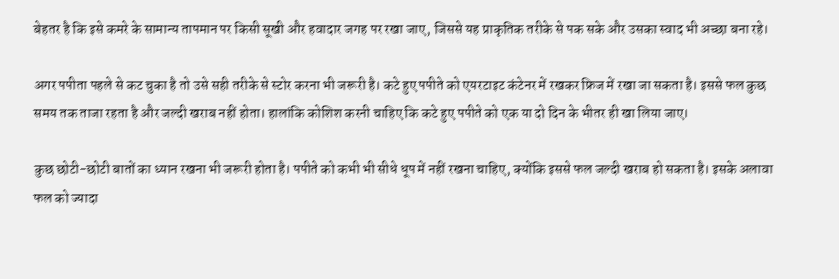बेहतर है कि इसे कमरे के सामान्य तापमान पर किसी सूखी और हवादार जगह पर रखा जाए, जिससे यह प्राकृतिक तरीके से पक सके और उसका स्वाद भी अच्छा बना रहे।

अगर पपीता पहले से कट चुका है तो उसे सही तरीके से स्टोर करना भी जरूरी है। कटे हुए पपीते को एयरटाइट कंटेनर में रखकर फ्रिज में रखा जा सकता है। इससे फल कुछ समय तक ताजा रहता है और जल्दी खराब नहीं होता। हालांकि कोशिश करनी चाहिए कि कटे हुए पपीते को एक या दो दिन के भीतर ही खा लिया जाए।

कुछ छोटी-छोटी बातों का ध्यान रखना भी जरूरी होता है। पपीते को कभी भी सीधे धूप में नहीं रखना चाहिए, क्योंकि इससे फल जल्दी खराब हो सकता है। इसके अलावा फल को ज्यादा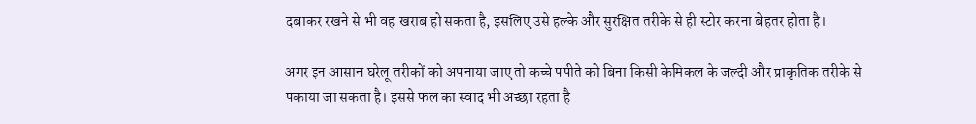दबाकर रखने से भी वह खराब हो सकता है, इसलिए उसे हल्के और सुरक्षित तरीके से ही स्टोर करना बेहतर होता है।

अगर इन आसान घरेलू तरीकों को अपनाया जाए तो कच्चे पपीते को बिना किसी केमिकल के जल्दी और प्राकृतिक तरीके से पकाया जा सकता है। इससे फल का स्वाद भी अच्छा रहता है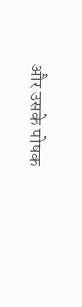और उसके पोषक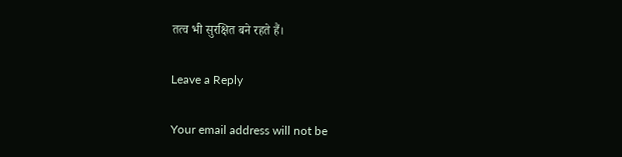तत्व भी सुरक्षित बने रहते हैं।

Leave a Reply

Your email address will not be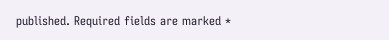published. Required fields are marked *